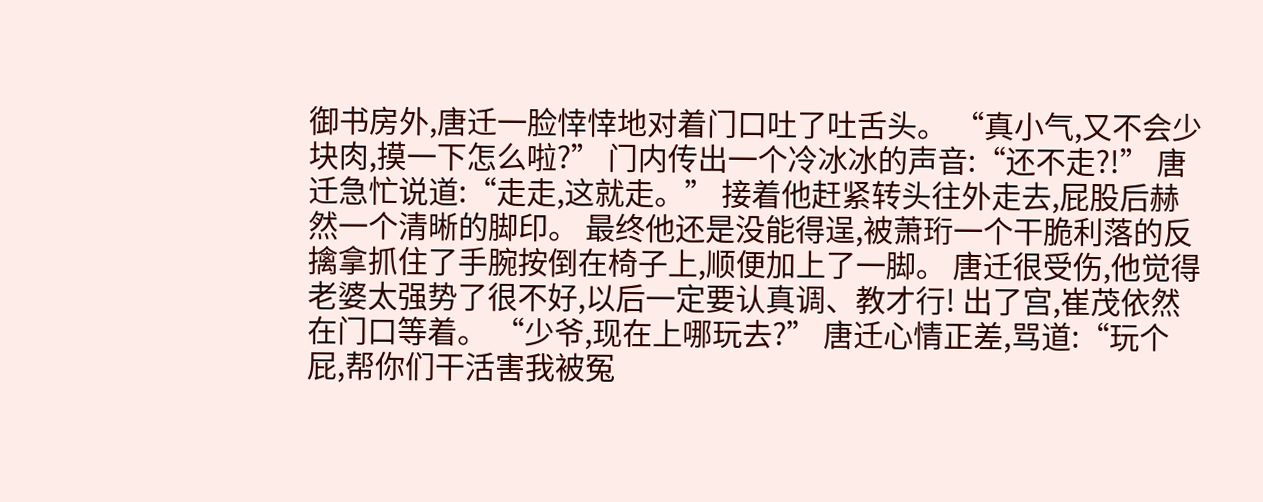御书房外,唐迁一脸悻悻地对着门口吐了吐舌头。 “真小气,又不会少块肉,摸一下怎么啦?” 门内传出一个冷冰冰的声音:“还不走?!” 唐迁急忙说道:“走走,这就走。” 接着他赶紧转头往外走去,屁股后赫然一个清晰的脚印。 最终他还是没能得逞,被萧珩一个干脆利落的反擒拿抓住了手腕按倒在椅子上,顺便加上了一脚。 唐迁很受伤,他觉得老婆太强势了很不好,以后一定要认真调、教才行! 出了宫,崔茂依然在门口等着。 “少爷,现在上哪玩去?” 唐迁心情正差,骂道:“玩个屁,帮你们干活害我被冤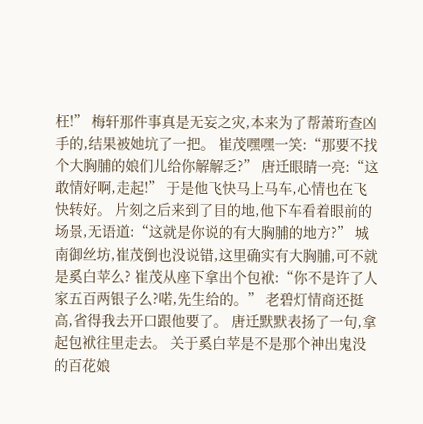枉!” 梅轩那件事真是无妄之灾,本来为了帮萧珩查凶手的,结果被她坑了一把。 崔茂嘿嘿一笑:“那要不找个大胸脯的娘们儿给你解解乏?” 唐迁眼睛一亮:“这敢情好啊,走起!” 于是他飞快马上马车,心情也在飞快转好。 片刻之后来到了目的地,他下车看着眼前的场景,无语道:“这就是你说的有大胸脯的地方?” 城南御丝坊,崔茂倒也没说错,这里确实有大胸脯,可不就是奚白苹么? 崔茂从座下拿出个包袱:“你不是许了人家五百两银子么?喏,先生给的。” 老碧灯情商还挺高,省得我去开口跟他要了。 唐迁默默表扬了一句,拿起包袱往里走去。 关于奚白苹是不是那个神出鬼没的百花娘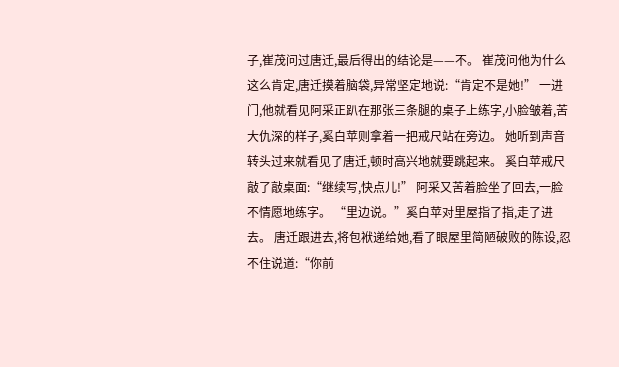子,崔茂问过唐迁,最后得出的结论是——不。 崔茂问他为什么这么肯定,唐迁摸着脑袋,异常坚定地说:“肯定不是她!” 一进门,他就看见阿采正趴在那张三条腿的桌子上练字,小脸皱着,苦大仇深的样子,奚白苹则拿着一把戒尺站在旁边。 她听到声音转头过来就看见了唐迁,顿时高兴地就要跳起来。 奚白苹戒尺敲了敲桌面:“继续写,快点儿!” 阿采又苦着脸坐了回去,一脸不情愿地练字。 “里边说。”奚白苹对里屋指了指,走了进去。 唐迁跟进去,将包袱递给她,看了眼屋里简陋破败的陈设,忍不住说道:“你前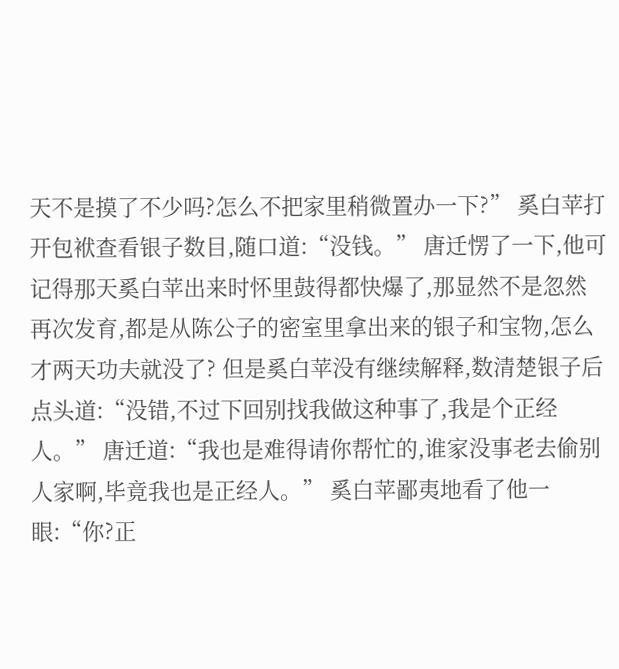天不是摸了不少吗?怎么不把家里稍微置办一下?” 奚白苹打开包袱查看银子数目,随口道:“没钱。” 唐迁愣了一下,他可记得那天奚白苹出来时怀里鼓得都快爆了,那显然不是忽然再次发育,都是从陈公子的密室里拿出来的银子和宝物,怎么才两天功夫就没了? 但是奚白苹没有继续解释,数清楚银子后点头道:“没错,不过下回别找我做这种事了,我是个正经人。” 唐迁道:“我也是难得请你帮忙的,谁家没事老去偷别人家啊,毕竟我也是正经人。” 奚白苹鄙夷地看了他一眼:“你?正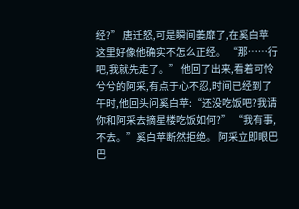经?” 唐迁怒,可是瞬间萎靡了,在奚白苹这里好像他确实不怎么正经。 “那……行吧,我就先走了。” 他回了出来,看着可怜兮兮的阿采,有点于心不忍,时间已经到了午时,他回头问奚白苹:“还没吃饭吧?我请你和阿采去摘星楼吃饭如何?” “我有事,不去。”奚白苹断然拒绝。 阿采立即眼巴巴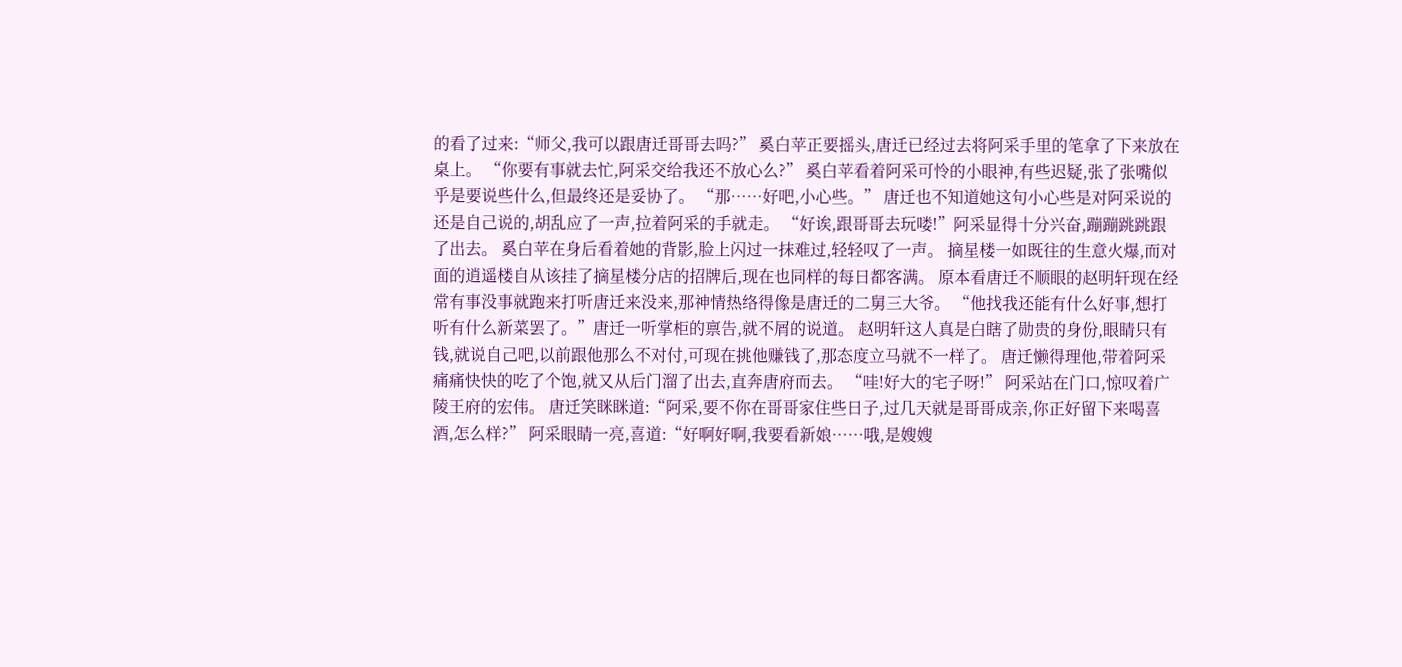的看了过来:“师父,我可以跟唐迁哥哥去吗?” 奚白苹正要摇头,唐迁已经过去将阿采手里的笔拿了下来放在桌上。 “你要有事就去忙,阿采交给我还不放心么?” 奚白苹看着阿采可怜的小眼神,有些迟疑,张了张嘴似乎是要说些什么,但最终还是妥协了。 “那……好吧,小心些。” 唐迁也不知道她这句小心些是对阿采说的还是自己说的,胡乱应了一声,拉着阿采的手就走。 “好诶,跟哥哥去玩喽!”阿采显得十分兴奋,蹦蹦跳跳跟了出去。 奚白苹在身后看着她的背影,脸上闪过一抹难过,轻轻叹了一声。 摘星楼一如既往的生意火爆,而对面的逍遥楼自从该挂了摘星楼分店的招牌后,现在也同样的每日都客满。 原本看唐迁不顺眼的赵明轩现在经常有事没事就跑来打听唐迁来没来,那神情热络得像是唐迁的二舅三大爷。 “他找我还能有什么好事,想打听有什么新菜罢了。”唐迁一听掌柜的禀告,就不屑的说道。 赵明轩这人真是白瞎了勋贵的身份,眼睛只有钱,就说自己吧,以前跟他那么不对付,可现在挑他赚钱了,那态度立马就不一样了。 唐迁懒得理他,带着阿采痛痛快快的吃了个饱,就又从后门溜了出去,直奔唐府而去。 “哇!好大的宅子呀!” 阿采站在门口,惊叹着广陵王府的宏伟。 唐迁笑眯眯道:“阿采,要不你在哥哥家住些日子,过几天就是哥哥成亲,你正好留下来喝喜酒,怎么样?” 阿采眼睛一亮,喜道:“好啊好啊,我要看新娘……哦,是嫂嫂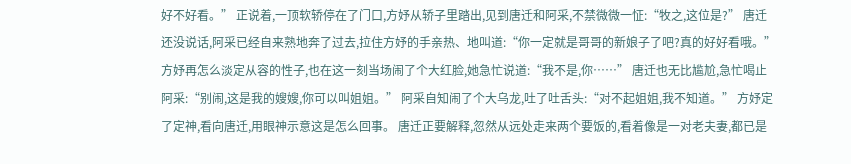好不好看。” 正说着,一顶软轿停在了门口,方妤从轿子里踏出,见到唐迁和阿采,不禁微微一怔:“牧之,这位是?” 唐迁还没说话,阿采已经自来熟地奔了过去,拉住方妤的手亲热、地叫道:“你一定就是哥哥的新娘子了吧?真的好好看哦。” 方妤再怎么淡定从容的性子,也在这一刻当场闹了个大红脸,她急忙说道:“我不是,你……” 唐迁也无比尴尬,急忙喝止阿采:“别闹,这是我的嫂嫂,你可以叫姐姐。” 阿采自知闹了个大乌龙,吐了吐舌头:“对不起姐姐,我不知道。” 方妤定了定神,看向唐迁,用眼神示意这是怎么回事。 唐迁正要解释,忽然从远处走来两个要饭的,看着像是一对老夫妻,都已是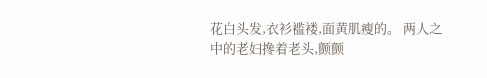花白头发,衣衫褴褛,面黄肌瘦的。 两人之中的老妇搀着老头,颤颤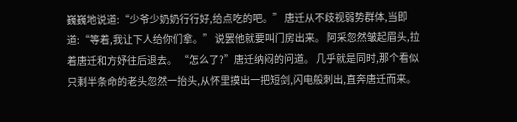巍巍地说道:“少爷少奶奶行行好,给点吃的吧。” 唐迁从不歧视弱势群体,当即道:“等着,我让下人给你们拿。” 说罢他就要叫门房出来。 阿采忽然皱起眉头,拉着唐迁和方妤往后退去。 “怎么了?”唐迁纳闷的问道。 几乎就是同时,那个看似只剩半条命的老头忽然一抬头,从怀里摸出一把短剑,闪电般刺出,直奔唐迁而来。